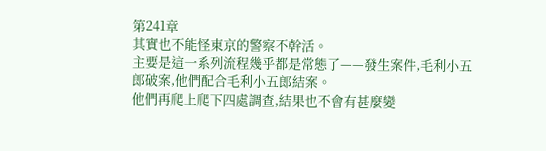第241章
其實也不能怪東京的警察不幹活。
主要是這一系列流程幾乎都是常態了——發生案件,毛利小五郎破案,他們配合毛利小五郎結案。
他們再爬上爬下四處調查,結果也不會有甚麼變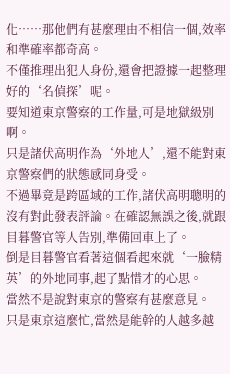化……那他們有甚麼理由不相信一個,效率和準確率都奇高。
不僅推理出犯人身份,還會把證據一起整理好的‘名偵探’呢。
要知道東京警察的工作量,可是地獄級別啊。
只是諸伏高明作為‘外地人’,還不能對東京警察們的狀態感同身受。
不過畢竟是跨區域的工作,諸伏高明聰明的沒有對此發表評論。在確認無誤之後,就跟目暮警官等人告別,準備回車上了。
倒是目暮警官看著這個看起來就‘一臉精英’的外地同事,起了點惜才的心思。
當然不是說對東京的警察有甚麼意見。
只是東京這麼忙,當然是能幹的人越多越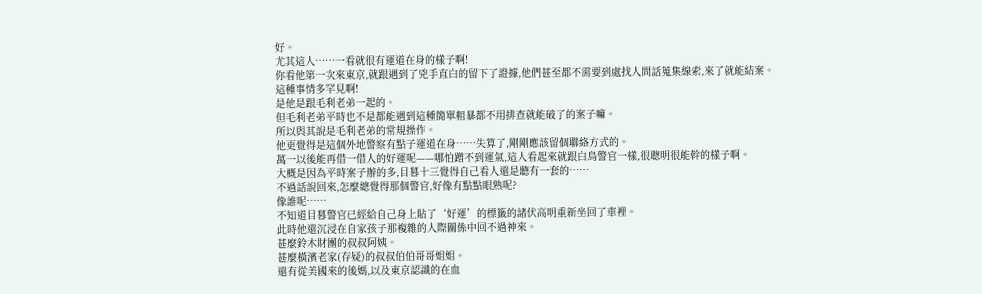好。
尤其這人……一看就很有運道在身的樣子啊!
你看他第一次來東京,就跟遇到了兇手直白的留下了證據,他們甚至都不需要到處找人問話蒐集線索,來了就能結案。
這種事情多罕見啊!
是他是跟毛利老弟一起的。
但毛利老弟平時也不是都能遇到這種簡單粗暴都不用排查就能破了的案子嘛。
所以與其說是毛利老弟的常規操作。
他更覺得是這個外地警察有點子運道在身……失算了,剛剛應該留個聯絡方式的。
萬一以後能再借一借人的好運呢——哪怕蹭不到運氣,這人看起來就跟白鳥警官一樣,很聰明很能幹的樣子啊。
大概是因為平時案子辦的多,目暮十三覺得自己看人還是聽有一套的……
不過話說回來,怎麼總覺得那個警官,好像有點點眼熟呢?
像誰呢……
不知道目暮警官已經給自己身上貼了‘好運’的標籤的諸伏高明重新坐回了車裡。
此時他還沉浸在自家孩子那複雜的人際關係中回不過神來。
甚麼鈴木財團的叔叔阿姨。
甚麼橫濱老家(存疑)的叔叔伯伯哥哥姐姐。
還有從美國來的後媽,以及東京認識的在血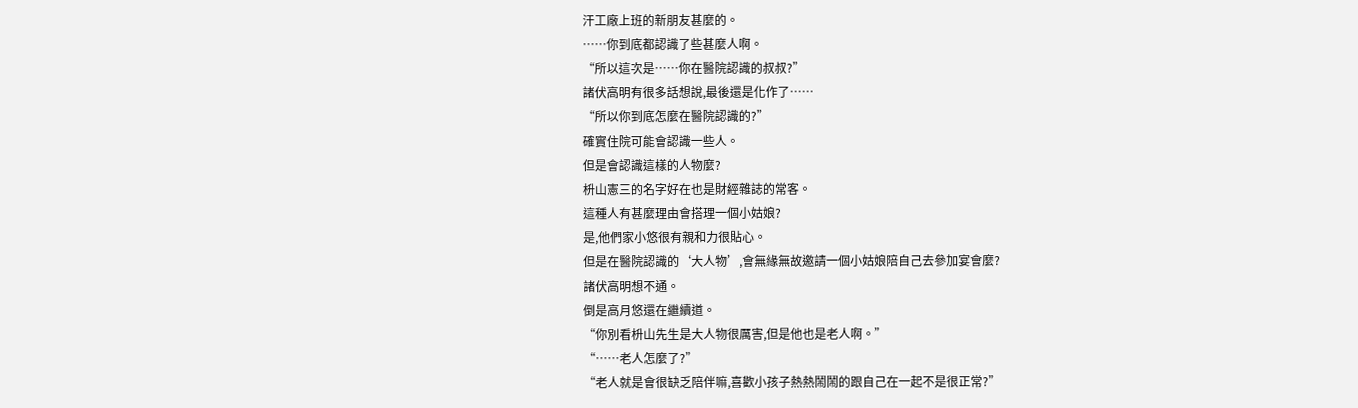汗工廠上班的新朋友甚麼的。
……你到底都認識了些甚麼人啊。
“所以這次是……你在醫院認識的叔叔?”
諸伏高明有很多話想說,最後還是化作了……
“所以你到底怎麼在醫院認識的?”
確實住院可能會認識一些人。
但是會認識這樣的人物麼?
枡山憲三的名字好在也是財經雜誌的常客。
這種人有甚麼理由會搭理一個小姑娘?
是,他們家小悠很有親和力很貼心。
但是在醫院認識的‘大人物’,會無緣無故邀請一個小姑娘陪自己去參加宴會麼?
諸伏高明想不通。
倒是高月悠還在繼續道。
“你別看枡山先生是大人物很厲害,但是他也是老人啊。”
“……老人怎麼了?”
“老人就是會很缺乏陪伴嘛,喜歡小孩子熱熱鬧鬧的跟自己在一起不是很正常?”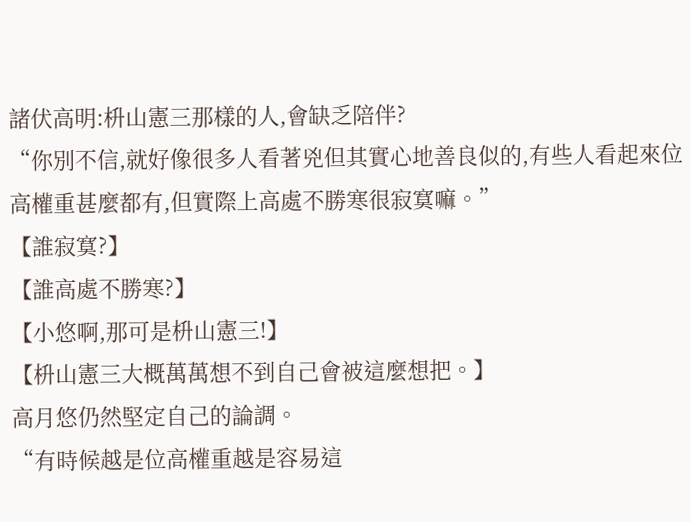諸伏高明:枡山憲三那樣的人,會缺乏陪伴?
“你別不信,就好像很多人看著兇但其實心地善良似的,有些人看起來位高權重甚麼都有,但實際上高處不勝寒很寂寞嘛。”
【誰寂寞?】
【誰高處不勝寒?】
【小悠啊,那可是枡山憲三!】
【枡山憲三大概萬萬想不到自己會被這麼想把。】
高月悠仍然堅定自己的論調。
“有時候越是位高權重越是容易這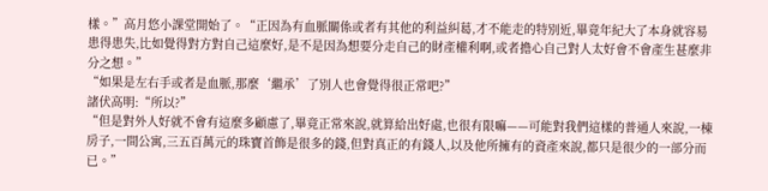樣。”高月悠小課堂開始了。“正因為有血脈關係或者有其他的利益糾葛,才不能走的特別近,畢竟年紀大了本身就容易患得患失,比如覺得對方對自己這麼好,是不是因為想要分走自己的財產權利啊,或者擔心自己對人太好會不會產生甚麼非分之想。”
“如果是左右手或者是血脈,那麼‘繼承’了別人也會覺得很正常吧?”
諸伏高明:“所以?”
“但是對外人好就不會有這麼多顧慮了,畢竟正常來說,就算給出好處,也很有限嘛——可能對我們這樣的普通人來說,一棟房子,一間公寓,三五百萬元的珠寶首飾是很多的錢,但對真正的有錢人,以及他所擁有的資產來說,都只是很少的一部分而已。”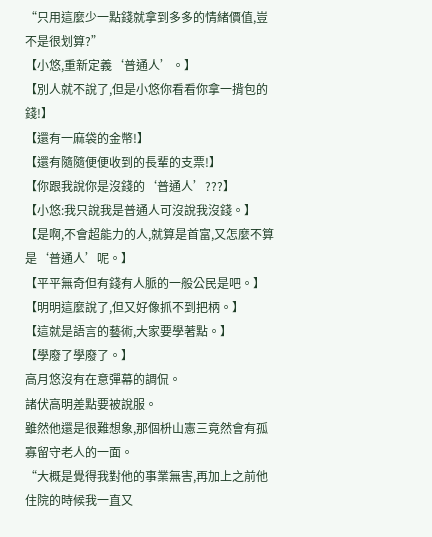“只用這麼少一點錢就拿到多多的情緒價值,豈不是很划算?”
【小悠,重新定義‘普通人’。】
【別人就不說了,但是小悠你看看你拿一揹包的錢!】
【還有一麻袋的金幣!】
【還有隨隨便便收到的長輩的支票!】
【你跟我說你是沒錢的‘普通人’???】
【小悠:我只說我是普通人可沒說我沒錢。】
【是啊,不會超能力的人,就算是首富,又怎麼不算是‘普通人’呢。】
【平平無奇但有錢有人脈的一般公民是吧。】
【明明這麼說了,但又好像抓不到把柄。】
【這就是語言的藝術,大家要學著點。】
【學廢了學廢了。】
高月悠沒有在意彈幕的調侃。
諸伏高明差點要被說服。
雖然他還是很難想象,那個枡山憲三竟然會有孤寡留守老人的一面。
“大概是覺得我對他的事業無害,再加上之前他住院的時候我一直又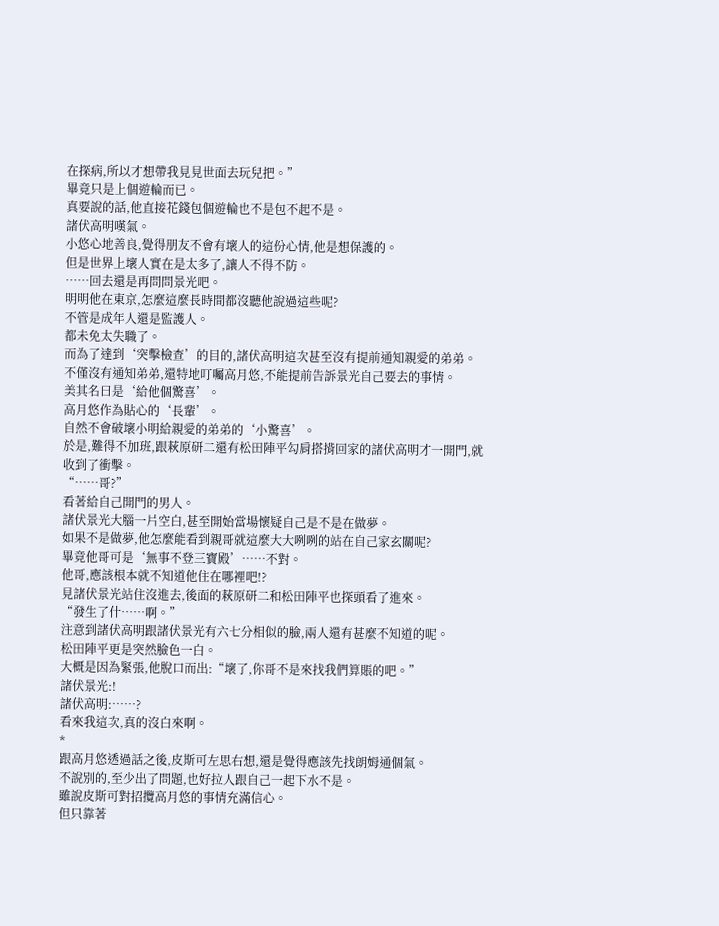在探病,所以才想帶我見見世面去玩兒把。”
畢竟只是上個遊輪而已。
真要說的話,他直接花錢包個遊輪也不是包不起不是。
諸伏高明嘆氣。
小悠心地善良,覺得朋友不會有壞人的這份心情,他是想保護的。
但是世界上壞人實在是太多了,讓人不得不防。
……回去還是再問問景光吧。
明明他在東京,怎麼這麼長時間都沒聽他說過這些呢?
不管是成年人還是監護人。
都未免太失職了。
而為了達到‘突擊檢查’的目的,諸伏高明這次甚至沒有提前通知親愛的弟弟。
不僅沒有通知弟弟,還特地叮囑高月悠,不能提前告訴景光自己要去的事情。
美其名曰是‘給他個驚喜’。
高月悠作為貼心的‘長輩’。
自然不會破壞小明給親愛的弟弟的‘小驚喜’。
於是,難得不加班,跟萩原研二還有松田陣平勾肩搭揹回家的諸伏高明才一開門,就收到了衝擊。
“……哥?”
看著給自己開門的男人。
諸伏景光大腦一片空白,甚至開始當場懷疑自己是不是在做夢。
如果不是做夢,他怎麼能看到親哥就這麼大大咧咧的站在自己家玄關呢?
畢竟他哥可是‘無事不登三寶殿’……不對。
他哥,應該根本就不知道他住在哪裡吧!?
見諸伏景光站住沒進去,後面的萩原研二和松田陣平也探頭看了進來。
“發生了什……啊。”
注意到諸伏高明跟諸伏景光有六七分相似的臉,兩人還有甚麼不知道的呢。
松田陣平更是突然臉色一白。
大概是因為緊張,他脫口而出:“壞了,你哥不是來找我們算賬的吧。”
諸伏景光:!
諸伏高明:……?
看來我這次,真的沒白來啊。
*
跟高月悠透過話之後,皮斯可左思右想,還是覺得應該先找朗姆通個氣。
不說別的,至少出了問題,也好拉人跟自己一起下水不是。
雖說皮斯可對招攬高月悠的事情充滿信心。
但只靠著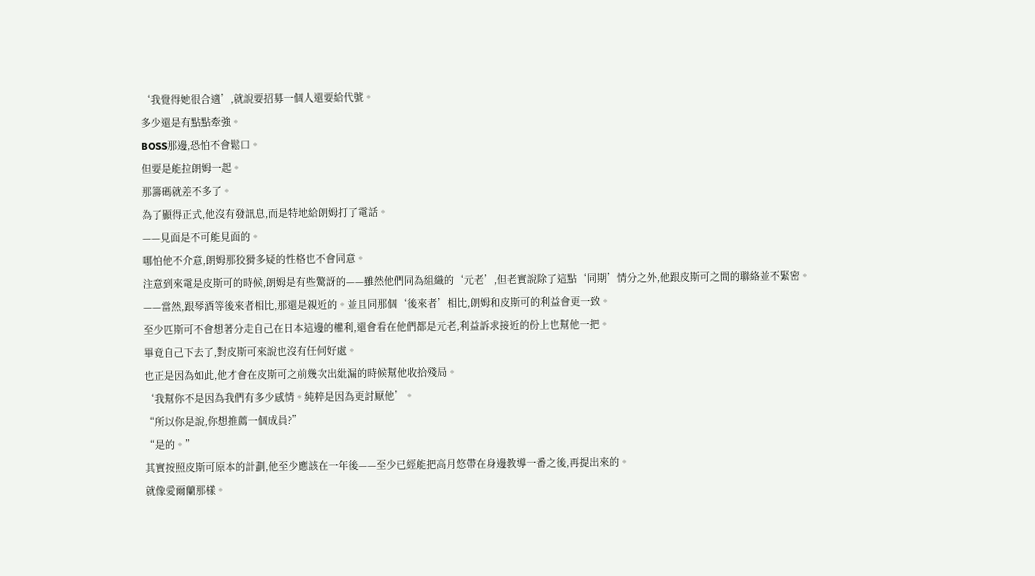‘我覺得她很合適’,就說要招募一個人還要給代號。
多少還是有點點牽強。
BOSS那邊,恐怕不會鬆口。
但要是能拉朗姆一起。
那籌碼就差不多了。
為了顯得正式,他沒有發訊息,而是特地給朗姆打了電話。
——見面是不可能見面的。
哪怕他不介意,朗姆那狡猾多疑的性格也不會同意。
注意到來電是皮斯可的時候,朗姆是有些驚訝的——雖然他們同為組織的‘元老’,但老實說除了這點‘同期’情分之外,他跟皮斯可之間的聯絡並不緊密。
——當然,跟琴酒等後來者相比,那還是親近的。並且同那個‘後來者’相比,朗姆和皮斯可的利益會更一致。
至少匹斯可不會想著分走自己在日本這邊的權利,還會看在他們都是元老,利益訴求接近的份上也幫他一把。
畢竟自己下去了,對皮斯可來說也沒有任何好處。
也正是因為如此,他才會在皮斯可之前幾次出紕漏的時候幫他收拾殘局。
‘我幫你不是因為我們有多少感情。純粹是因為更討厭他’。
“所以你是說,你想推薦一個成員?”
“是的。”
其實按照皮斯可原本的計劃,他至少應該在一年後——至少已經能把高月悠帶在身邊教導一番之後,再提出來的。
就像愛爾蘭那樣。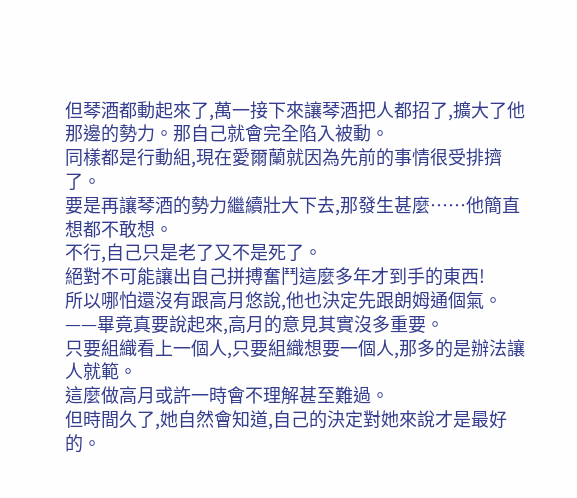但琴酒都動起來了,萬一接下來讓琴酒把人都招了,擴大了他那邊的勢力。那自己就會完全陷入被動。
同樣都是行動組,現在愛爾蘭就因為先前的事情很受排擠了。
要是再讓琴酒的勢力繼續壯大下去,那發生甚麼……他簡直想都不敢想。
不行,自己只是老了又不是死了。
絕對不可能讓出自己拼搏奮鬥這麼多年才到手的東西!
所以哪怕還沒有跟高月悠說,他也決定先跟朗姆通個氣。
——畢竟真要說起來,高月的意見其實沒多重要。
只要組織看上一個人,只要組織想要一個人,那多的是辦法讓人就範。
這麼做高月或許一時會不理解甚至難過。
但時間久了,她自然會知道,自己的決定對她來說才是最好的。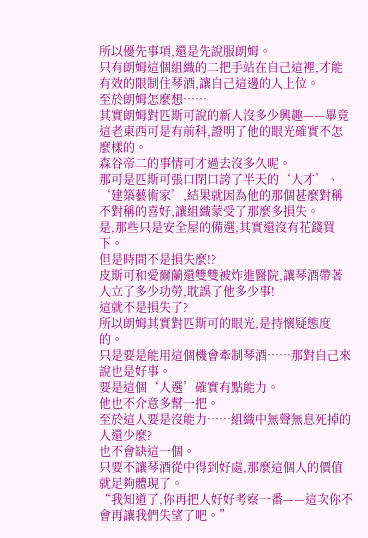所以優先事項,還是先說服朗姆。
只有朗姆這個組織的二把手站在自己這裡,才能有效的限制住琴酒,讓自己這邊的人上位。
至於朗姆怎麼想……
其實朗姆對匹斯可說的新人沒多少興趣——畢竟這老東西可是有前科,證明了他的眼光確實不怎麼樣的。
森谷帝二的事情可才過去沒多久呢。
那可是匹斯可張口閉口誇了半天的‘人才’、‘建築藝術家’,結果就因為他的那個甚麼對稱不對稱的喜好,讓組織蒙受了那麼多損失。
是,那些只是安全屋的備選,其實還沒有花錢買下。
但是時間不是損失麼!?
皮斯可和愛爾蘭還雙雙被炸進醫院,讓琴酒帶著人立了多少功勞,耽誤了他多少事!
這就不是損失了?
所以朗姆其實對匹斯可的眼光,是持懷疑態度的。
只是要是能用這個機會牽制琴酒……那對自己來說也是好事。
要是這個‘人選’確實有點能力。
他也不介意多幫一把。
至於這人要是沒能力……組織中無聲無息死掉的人還少麼?
也不會缺這一個。
只要不讓琴酒從中得到好處,那麼這個人的價值就足夠體現了。
“我知道了,你再把人好好考察一番——這次你不會再讓我們失望了吧。”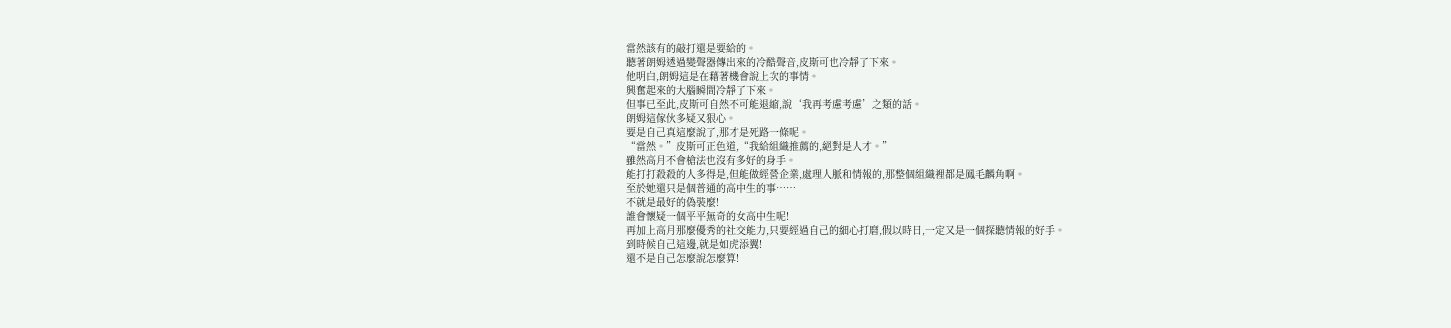當然該有的敲打還是要給的。
聽著朗姆透過變聲器傳出來的冷酷聲音,皮斯可也冷靜了下來。
他明白,朗姆這是在藉著機會說上次的事情。
興奮起來的大腦瞬間冷靜了下來。
但事已至此,皮斯可自然不可能退縮,說‘我再考慮考慮’之類的話。
朗姆這傢伙多疑又狠心。
要是自己真這麼說了,那才是死路一條呢。
“當然。”皮斯可正色道,“我給組織推薦的,絕對是人才。”
雖然高月不會槍法也沒有多好的身手。
能打打殺殺的人多得是,但能做經營企業,處理人脈和情報的,那整個組織裡都是鳳毛麟角啊。
至於她還只是個普通的高中生的事……
不就是最好的偽裝麼!
誰會懷疑一個平平無奇的女高中生呢!
再加上高月那麼優秀的社交能力,只要經過自己的細心打磨,假以時日,一定又是一個探聽情報的好手。
到時候自己這邊,就是如虎添翼!
還不是自己怎麼說怎麼算!